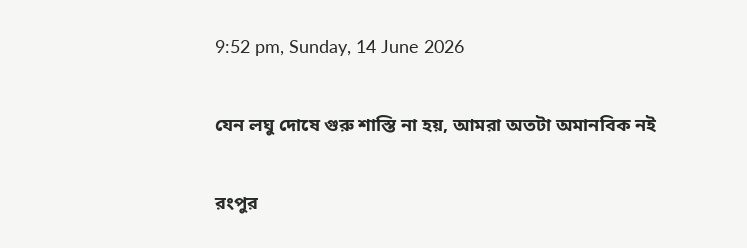9:52 pm, Sunday, 14 June 2026

যেন লঘু দোষে গুরু শাস্তি না হয়, আমরা অতটা অমানবিক নই

রংপুর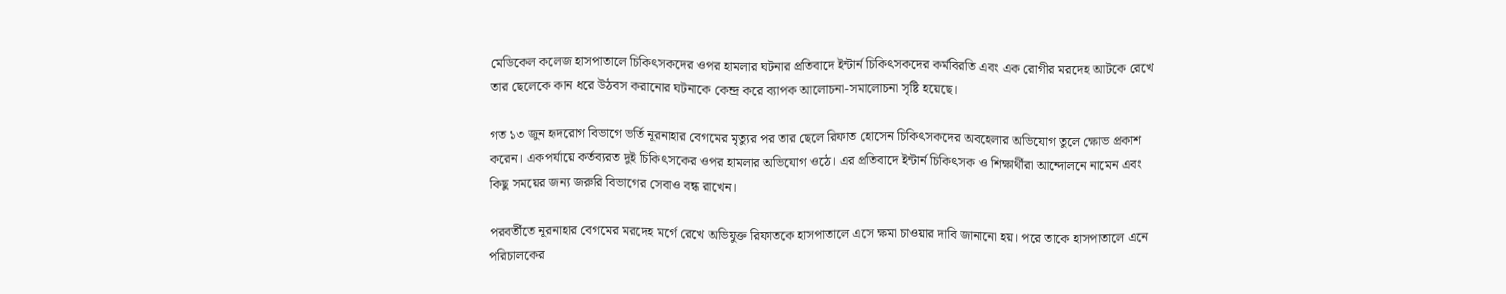মেডিকেল কলেজ হাসপাতালে চিকিৎসকদের ওপর হামলার ঘটনার প্রতিবাদে ইন্টার্ন চিকিৎসকদের কর্মবিরতি এবং এক রোগীর মরদেহ আটকে রেখে তার ছেলেকে কান ধরে উঠবস করানোর ঘটনাকে কেন্দ্র করে ব্যাপক আলোচনা-সমালোচনা সৃষ্টি হয়েছে।

গত ১৩ জুন হৃদরোগ বিভাগে ভর্তি নূরনাহার বেগমের মৃত্যুর পর তার ছেলে রিফাত হোসেন চিকিৎসকদের অবহেলার অভিযোগ তুলে ক্ষোভ প্রকাশ করেন। একপর্যায়ে কর্তব্যরত দুই চিকিৎসকের ওপর হামলার অভিযোগ ওঠে। এর প্রতিবাদে ইন্টার্ন চিকিৎসক ও শিক্ষার্থীরা আন্দোলনে নামেন এবং কিছু সময়ের জন্য জরুরি বিভাগের সেবাও বন্ধ রাখেন।

পরবর্তীতে নূরনাহার বেগমের মরদেহ মর্গে রেখে অভিযুক্ত রিফাতকে হাসপাতালে এসে ক্ষমা চাওয়ার দাবি জানানো হয়। পরে তাকে হাসপাতালে এনে পরিচালকের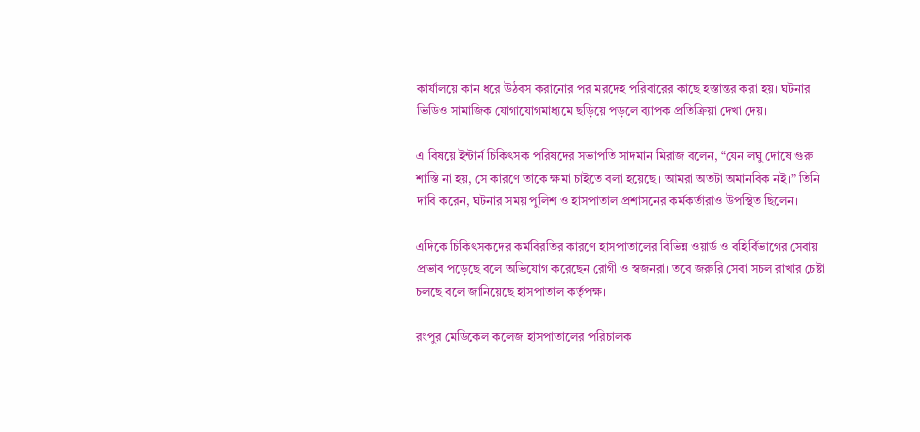কার্যালয়ে কান ধরে উঠবস করানোর পর মরদেহ পরিবারের কাছে হস্তান্তর করা হয়। ঘটনার ভিডিও সামাজিক যোগাযোগমাধ্যমে ছড়িয়ে পড়লে ব্যাপক প্রতিক্রিয়া দেখা দেয়।

এ বিষয়ে ইন্টার্ন চিকিৎসক পরিষদের সভাপতি সাদমান মিরাজ বলেন, “যেন লঘু দোষে গুরু শাস্তি না হয়, সে কারণে তাকে ক্ষমা চাইতে বলা হয়েছে। আমরা অতটা অমানবিক নই।” তিনি দাবি করেন, ঘটনার সময় পুলিশ ও হাসপাতাল প্রশাসনের কর্মকর্তারাও উপস্থিত ছিলেন।

এদিকে চিকিৎসকদের কর্মবিরতির কারণে হাসপাতালের বিভিন্ন ওয়ার্ড ও বহির্বিভাগের সেবায় প্রভাব পড়েছে বলে অভিযোগ করেছেন রোগী ও স্বজনরা। তবে জরুরি সেবা সচল রাখার চেষ্টা চলছে বলে জানিয়েছে হাসপাতাল কর্তৃপক্ষ।

রংপুর মেডিকেল কলেজ হাসপাতালের পরিচালক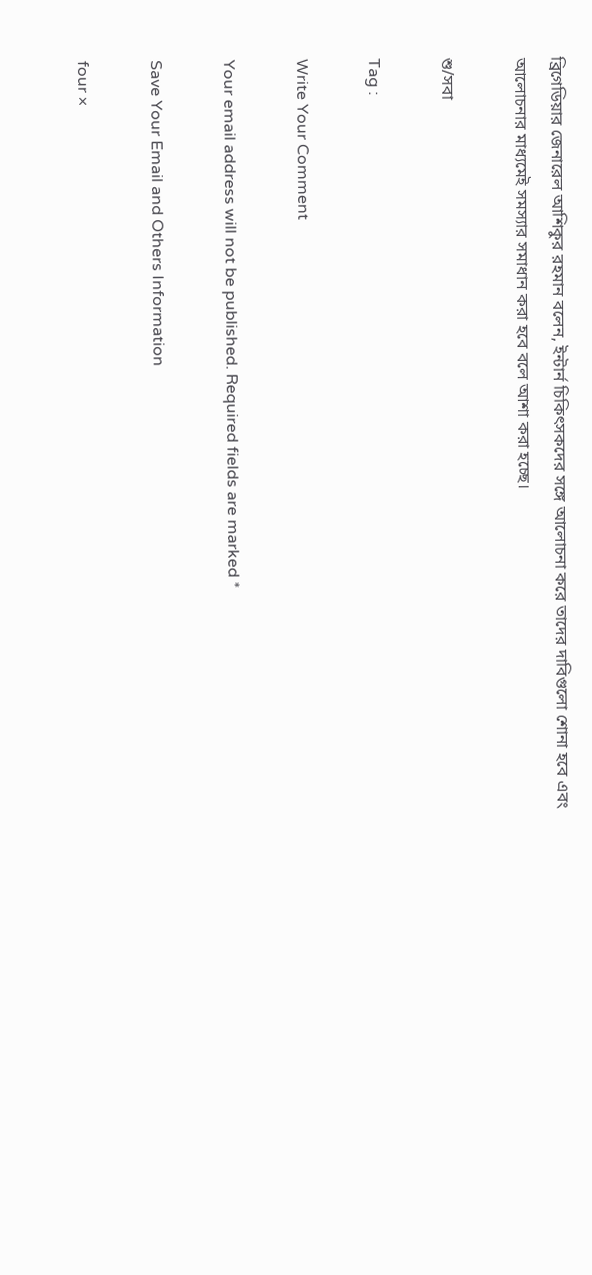ব্রিগেডিয়ার জেনারেল আশিকুর রহমান বলেন, ইন্টার্ন চিকিৎসকদের সঙ্গে আলোচনা করে তাদের দাবিগুলো শোনা হবে এবং আলোচনার মাধ্যমেই সমস্যার সমাধান করা হবে বলে আশা করা হচ্ছে।

শু/সবা

Tag :

Write Your Comment

Your email address will not be published. Required fields are marked *

Save Your Email and Others Information

four ×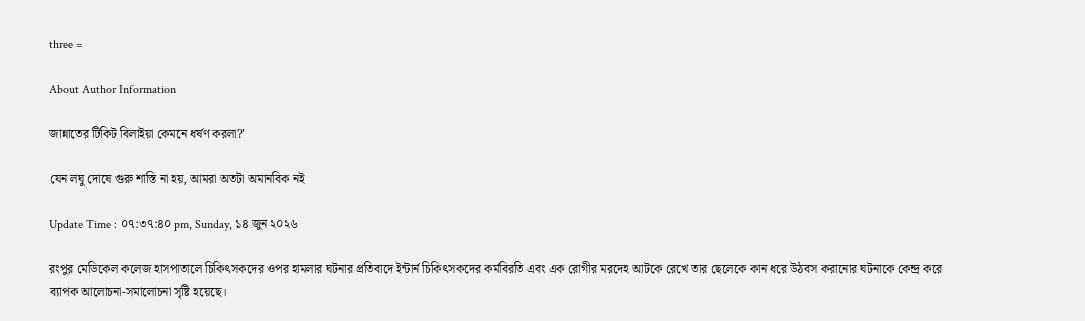three =

About Author Information

জান্নাতের টিকিট বিলাইয়া কেমনে ধর্ষণ করলা?’

যেন লঘু দোষে গুরু শাস্তি না হয়, আমরা অতটা অমানবিক নই

Update Time : ০৭:৩৭:৪০ pm, Sunday, ১৪ জুন ২০২৬

রংপুর মেডিকেল কলেজ হাসপাতালে চিকিৎসকদের ওপর হামলার ঘটনার প্রতিবাদে ইন্টার্ন চিকিৎসকদের কর্মবিরতি এবং এক রোগীর মরদেহ আটকে রেখে তার ছেলেকে কান ধরে উঠবস করানোর ঘটনাকে কেন্দ্র করে ব্যাপক আলোচনা-সমালোচনা সৃষ্টি হয়েছে।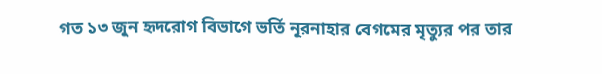গত ১৩ জুন হৃদরোগ বিভাগে ভর্তি নূরনাহার বেগমের মৃত্যুর পর তার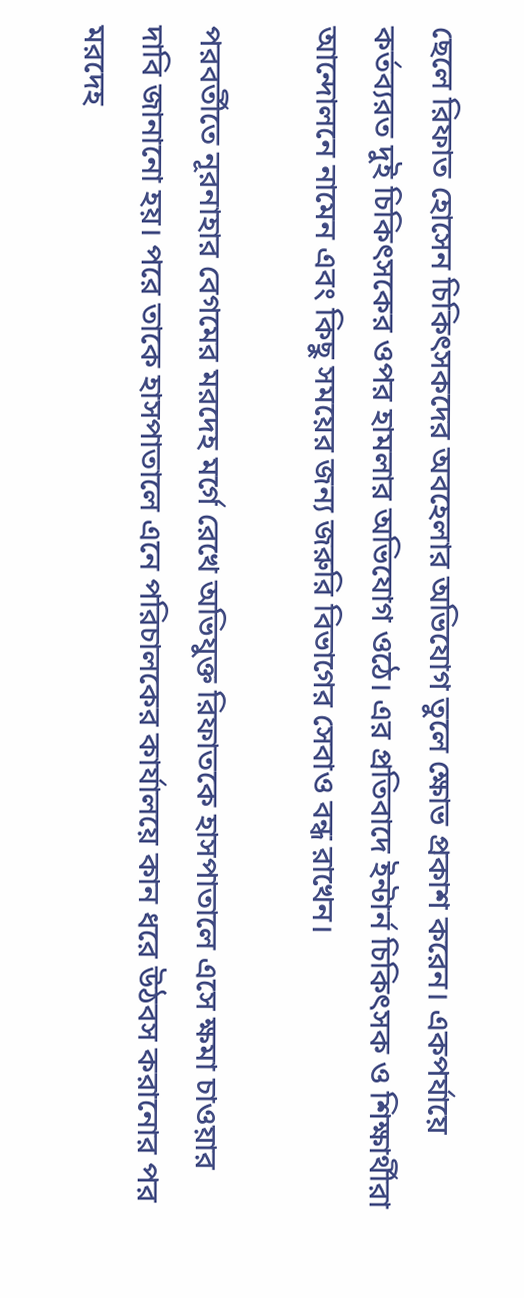ছেলে রিফাত হোসেন চিকিৎসকদের অবহেলার অভিযোগ তুলে ক্ষোভ প্রকাশ করেন। একপর্যায়ে কর্তব্যরত দুই চিকিৎসকের ওপর হামলার অভিযোগ ওঠে। এর প্রতিবাদে ইন্টার্ন চিকিৎসক ও শিক্ষার্থীরা আন্দোলনে নামেন এবং কিছু সময়ের জন্য জরুরি বিভাগের সেবাও বন্ধ রাখেন।

পরবর্তীতে নূরনাহার বেগমের মরদেহ মর্গে রেখে অভিযুক্ত রিফাতকে হাসপাতালে এসে ক্ষমা চাওয়ার দাবি জানানো হয়। পরে তাকে হাসপাতালে এনে পরিচালকের কার্যালয়ে কান ধরে উঠবস করানোর পর মরদেহ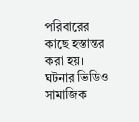পরিবারের কাছে হস্তান্তর করা হয়। ঘটনার ভিডিও সামাজিক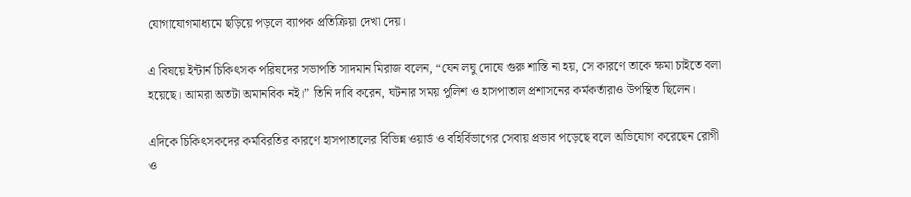যোগাযোগমাধ্যমে ছড়িয়ে পড়লে ব্যাপক প্রতিক্রিয়া দেখা দেয়।

এ বিষয়ে ইন্টার্ন চিকিৎসক পরিষদের সভাপতি সাদমান মিরাজ বলেন, “যেন লঘু দোষে গুরু শাস্তি না হয়, সে কারণে তাকে ক্ষমা চাইতে বলা হয়েছে। আমরা অতটা অমানবিক নই।” তিনি দাবি করেন, ঘটনার সময় পুলিশ ও হাসপাতাল প্রশাসনের কর্মকর্তারাও উপস্থিত ছিলেন।

এদিকে চিকিৎসকদের কর্মবিরতির কারণে হাসপাতালের বিভিন্ন ওয়ার্ড ও বহির্বিভাগের সেবায় প্রভাব পড়েছে বলে অভিযোগ করেছেন রোগী ও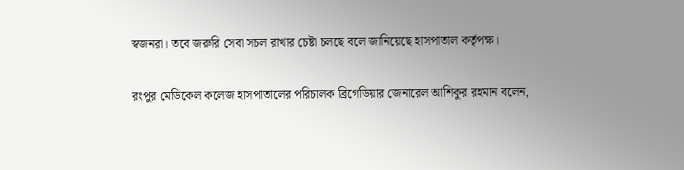স্বজনরা। তবে জরুরি সেবা সচল রাখার চেষ্টা চলছে বলে জানিয়েছে হাসপাতাল কর্তৃপক্ষ।

রংপুর মেডিকেল কলেজ হাসপাতালের পরিচালক ব্রিগেডিয়ার জেনারেল আশিকুর রহমান বলেন,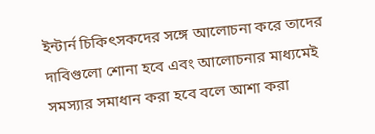ইন্টার্ন চিকিৎসকদের সঙ্গে আলোচনা করে তাদের দাবিগুলো শোনা হবে এবং আলোচনার মাধ্যমেই সমস্যার সমাধান করা হবে বলে আশা করা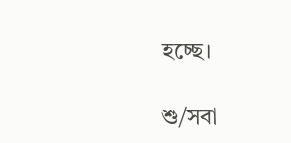হচ্ছে।

শু/সবা